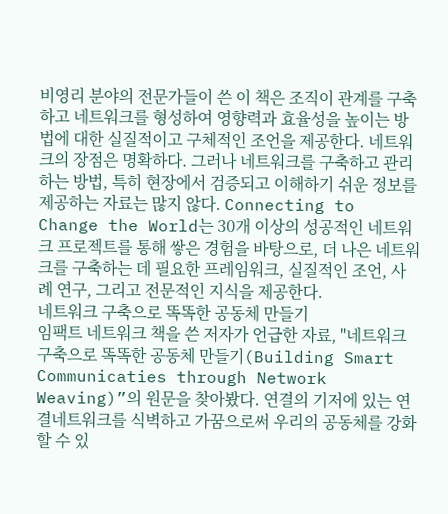비영리 분야의 전문가들이 쓴 이 책은 조직이 관계를 구축하고 네트워크를 형성하여 영향력과 효율성을 높이는 방법에 대한 실질적이고 구체적인 조언을 제공한다. 네트워크의 장점은 명확하다. 그러나 네트워크를 구축하고 관리하는 방법, 특히 현장에서 검증되고 이해하기 쉬운 정보를 제공하는 자료는 많지 않다. Connecting to Change the World는 30개 이상의 성공적인 네트워크 프로젝트를 통해 쌓은 경험을 바탕으로, 더 나은 네트워크를 구축하는 데 필요한 프레임워크, 실질적인 조언, 사례 연구, 그리고 전문적인 지식을 제공한다.
네트워크 구축으로 똑똑한 공동체 만들기
임팩트 네트워크 책을 쓴 저자가 언급한 자료, "네트워크 구축으로 똑똑한 공동체 만들기(Building Smart Communicaties through Network Weaving)”의 원문을 찾아봤다. 연결의 기저에 있는 연결네트워크를 식벽하고 가꿈으로써 우리의 공동체를 강화할 수 있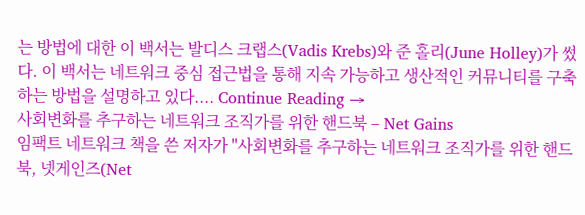는 방법에 대한 이 백서는 발디스 크랩스(Vadis Krebs)와 준 홀리(June Holley)가 썼다. 이 백서는 네트워크 중심 접근법을 통해 지속 가능하고 생산적인 커뮤니티를 구축하는 방법을 설명하고 있다.... Continue Reading →
사회변화를 추구하는 네트워크 조직가를 위한 핸드북 – Net Gains
임팩트 네트워크 책을 쓴 저자가 "사회변화를 추구하는 네트워크 조직가를 위한 핸드북, 넷게인즈(Net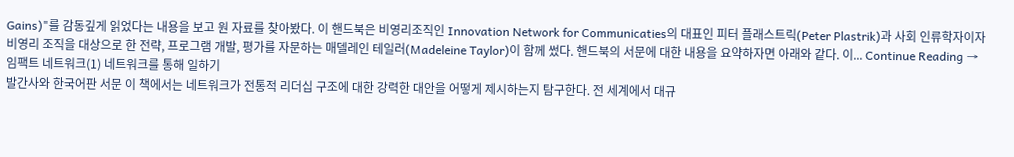Gains)"를 감동깊게 읽었다는 내용을 보고 원 자료를 찾아봤다. 이 핸드북은 비영리조직인 Innovation Network for Communicaties의 대표인 피터 플래스트릭(Peter Plastrik)과 사회 인류학자이자 비영리 조직을 대상으로 한 전략, 프로그램 개발, 평가를 자문하는 매델레인 테일러(Madeleine Taylor)이 함께 썼다. 핸드북의 서문에 대한 내용을 요약하자면 아래와 같다. 이... Continue Reading →
임팩트 네트워크(1) 네트워크를 통해 일하기
발간사와 한국어판 서문 이 책에서는 네트워크가 전통적 리더십 구조에 대한 강력한 대안을 어떻게 제시하는지 탐구한다. 전 세계에서 대규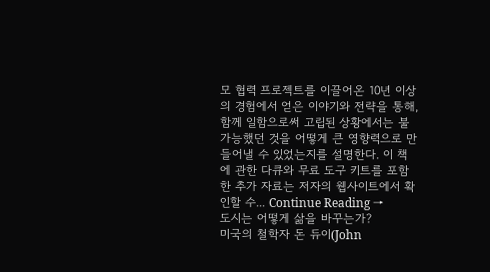모 협력 프로젝트를 이끌어온 10년 이상의 경험에서 얻은 이야기와 전략을 통해, 함께 일함으로써 고립된 상황에서는 불가능했던 것을 어떻게 큰 영향력으로 만들어낼 수 있었는지를 설명한다. 이 책에 관한 다큐와 무료 도구 키트를 포함한 추가 자료는 저자의 웹사이트에서 확인할 수... Continue Reading →
도시는 어떻게 삶을 바꾸는가?
미국의 철학자 돈 듀이(John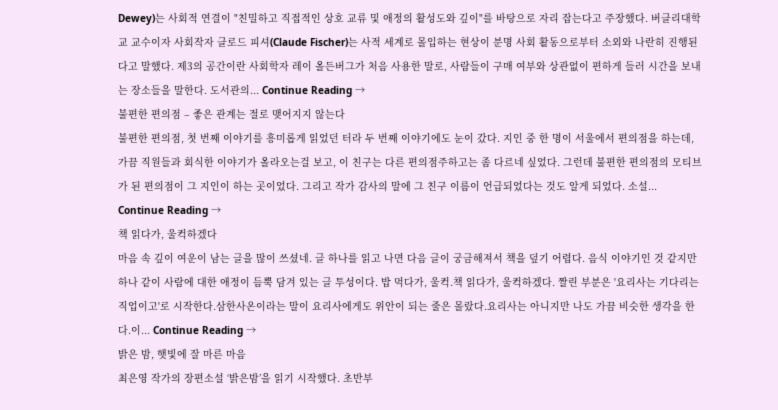Dewey)는 사회적 연결이 "친밀하고 직접적인 상호 교류 및 애정의 활성도와 깊이"를 바탕으로 자리 잡는다고 주장했다. 버클리대학교 교수이자 사회작자 클로드 피셔(Claude Fischer)는 사적 세계로 몰입하는 현상이 분명 사회 활동으로부터 소외와 나란히 진행된다고 말했다. 제3의 공간이란 사회학자 레이 올든버그가 처음 사용한 말로, 사람들이 구매 여부와 상관없이 편하게 들러 시간을 보내는 장소들을 말한다. 도서관의... Continue Reading →
불편한 편의점 – 좋은 관계는 절로 맺어지지 않는다
불편한 편의점, 첫 번째 이야기를 흥미롭게 읽었던 터라 두 번째 이야기에도 눈이 갔다. 지인 중 한 명이 서울에서 편의점을 하는데, 가끔 직원들과 회식한 이야기가 올라오는걸 보고, 이 친구는 다른 편의점주하고는 좀 다르네 싶었다. 그런데 불편한 편의점의 모티브가 된 편의점이 그 지인이 하는 곳이었다. 그리고 작가 감사의 말에 그 친구 이름이 언급되었다는 것도 알게 되었다. 소설... Continue Reading →
책 읽다가, 울컥하겠다
마음 속 깊이 여운이 남는 글을 많이 쓰셨네. 글 하나를 읽고 나면 다음 글이 궁금해져서 책을 덮기 어렵다. 음식 이야기인 것 같지만 하나 같이 사람에 대한 애정이 듬뿍 담겨 있는 글 투성이다. 밥 먹다가, 울컥.책 읽다가, 울컥하겠다. 짤린 부분은 '요리사는 기다리는 직업이고'로 시작한다.삼한사온이라는 말이 요리사에게도 위안이 되는 줄은 몰랐다.요리사는 아니지만 나도 가끔 비슷한 생각을 한다.이... Continue Reading →
밝은 밤, 햇빛에 잘 마른 마음
최은영 작가의 장편소설 ‘밝은밤’을 읽기 시작했다. 초반부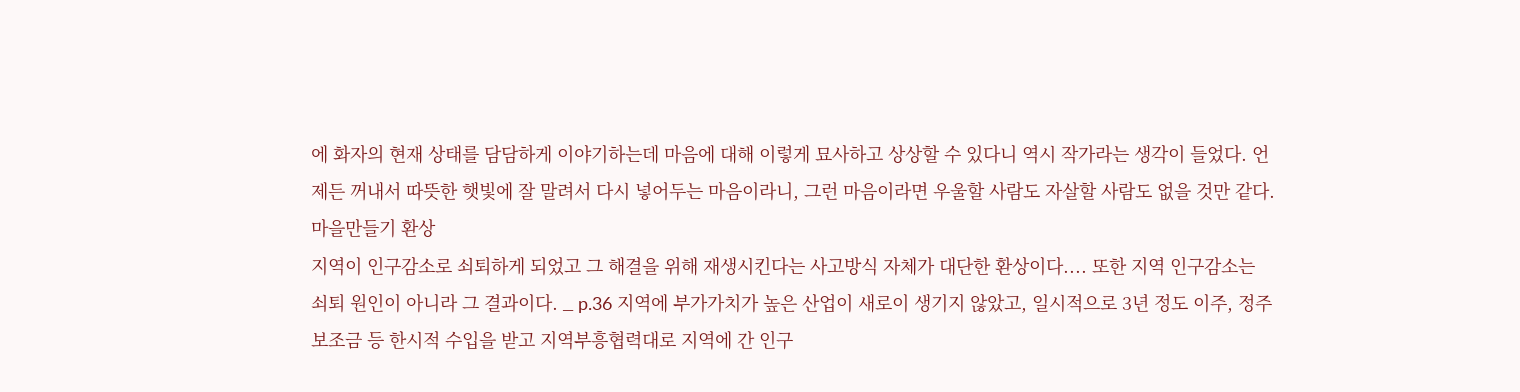에 화자의 현재 상태를 담담하게 이야기하는데 마음에 대해 이렇게 묘사하고 상상할 수 있다니 역시 작가라는 생각이 들었다. 언제든 꺼내서 따뜻한 햇빛에 잘 말려서 다시 넣어두는 마음이라니, 그런 마음이라면 우울할 사람도 자살할 사람도 없을 것만 같다.
마을만들기 환상
지역이 인구감소로 쇠퇴하게 되었고 그 해결을 위해 재생시킨다는 사고방식 자체가 대단한 환상이다.... 또한 지역 인구감소는 쇠퇴 원인이 아니라 그 결과이다. _ p.36 지역에 부가가치가 높은 산업이 새로이 생기지 않았고, 일시적으로 3년 정도 이주, 정주 보조금 등 한시적 수입을 받고 지역부흥협력대로 지역에 간 인구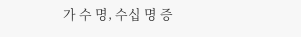가 수 명, 수십 명 증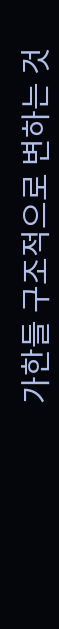가한들 구조적으로 변하는 것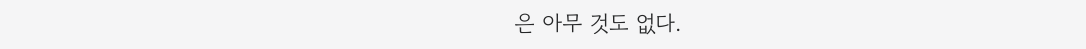은 아무 것도 없다.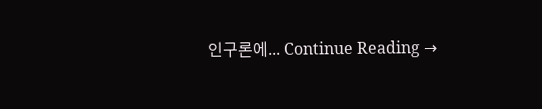인구론에... Continue Reading →